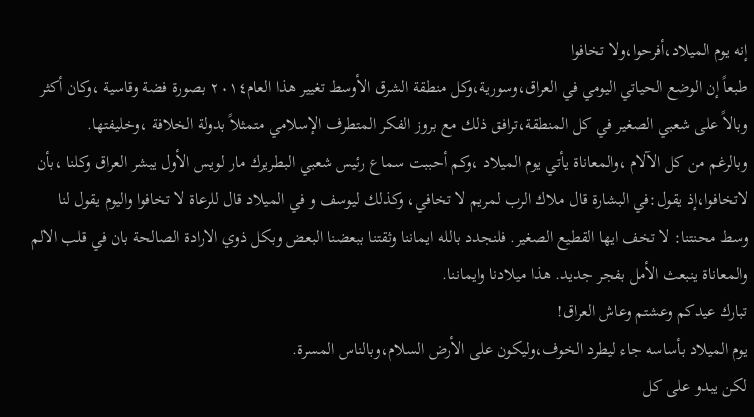إنه يوم الميلاد،أفرحوا،ولا تخافوا
طبعاً إن الوضع الحياتي اليومي في العراق،وسورية،وكل منطقة الشرق الأوسط تغيير هذا العام٢٠١٤ بصورة فضة وقاسية ،وكان أكثر وبالاً على شعبي الصغير في كل المنطقة،ترافق ذلك مع بروز الفكر المتطرف الإسلامي متمثلاً بدولة الخلافة ،وخليفتها.
وبالرغم من كل الآلام ،والمعاناة يأتي يوم الميلاد ،وكم أحببت سماع رئيس شعبي البطريرك مار لويس الأول يبشر العراق وكلنا ،بأن لاتخافوا،إذ يقول:في البشارة قال ملاك الرب لمريم لا تخافي، وكذلك ليوسف و في الميلاد قال للرعاة لا تخافوا واليوم يقول لنا وسط محنتنا: لا تخف ايها القطيع الصغير. فلنجدد بالله ايماننا وثقتنا ببعضنا البعض وبكل ذوي الارادة الصالحة بان في قلب الالم والمعاناة ينبعث الأمل بفجر جديد. هذا ميلادنا وايماننا.
تبارك عيدكم وعشتم وعاش العراق!
يوم الميلاد بأساسه جاء ليطرد الخوف،وليكون على الأرض السلام،وبالناس المسرة.
لكن يبدو على كل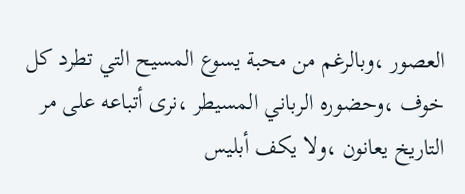العصور ،وبالرغم من محبة يسوع المسيح التي تطرد كل خوف ،وحضوره الرباني المسيطر ،نرى أتباعه على مر التاريخ يعانون ،ولا يكف أبليس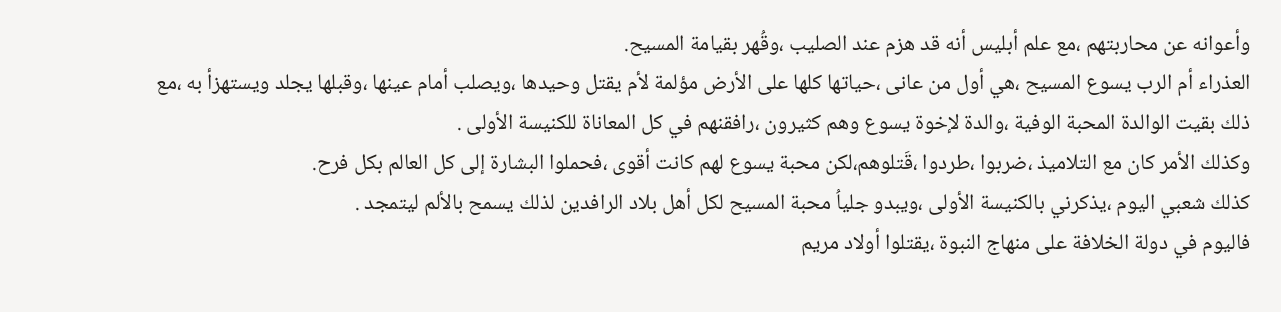وأعوانه عن محاربتهم ،مع علم أبليس أنه قد هزم عند الصليب ،وقُهر بقيامة المسيح.
العذراء أم الرب يسوع المسيح ،هي أول من عانى ،حياتها كلها على الأرض مؤلمة لأم يقتل وحيدها ،ويصلب أمام عينها ،وقبلها يجلد ويستهزأ به ،مع ذلك بقيت الوالدة المحبة الوفية ،والدة لإخوة يسوع وهم كثيرون ،رافقنهم في كل المعاناة للكنيسة الأولى .
وكذلك الأمر كان مع التلاميذ ،ضربوا ،طردوا ،قَتلوهم،لكن محبة يسوع لهم كانت أقوى ،فحملوا البشارة إلى كل العالم بكل فرح.
كذلك شعبي اليوم ،يذكرني بالكنيسة الأولى ،ويبدو جلياُ محبة المسيح لكل أهل بلاد الرافدين لذلك يسمح بالألم ليتمجد .
فاليوم في دولة الخلافة على منهاج النبوة ،يقتلوا أولاد مريم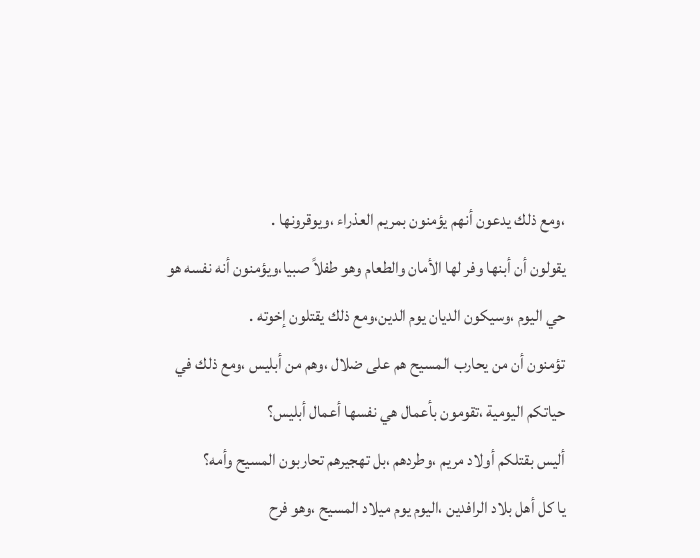،ومع ذلك يدعون أنهم يؤمنون بمريم العذراء ،ويوقرونها .
يقولون أن أبنها وفر لها الأمان والطعام وهو طفلاً صبيا،ويؤمنون أنه نفسه هو حي اليوم ،وسيكون الديان يوم الدين،ومع ذلك يقتلون إخوته .
تؤمنون أن من يحارب المسيح هم على ضلال ،وهم من أبليس ،ومع ذلك في حياتكم اليومية ،تقومون بأعمال هي نفسها أعمال أبليس؟
أليس بقتلكم أولاد مريم ،وطردهم ،بل تهجيرهم تحاربون المسيح وأمه؟
يا كل أهل بلاد الرافدين ،اليوم يوم ميلاد المسيح ،وهو فرح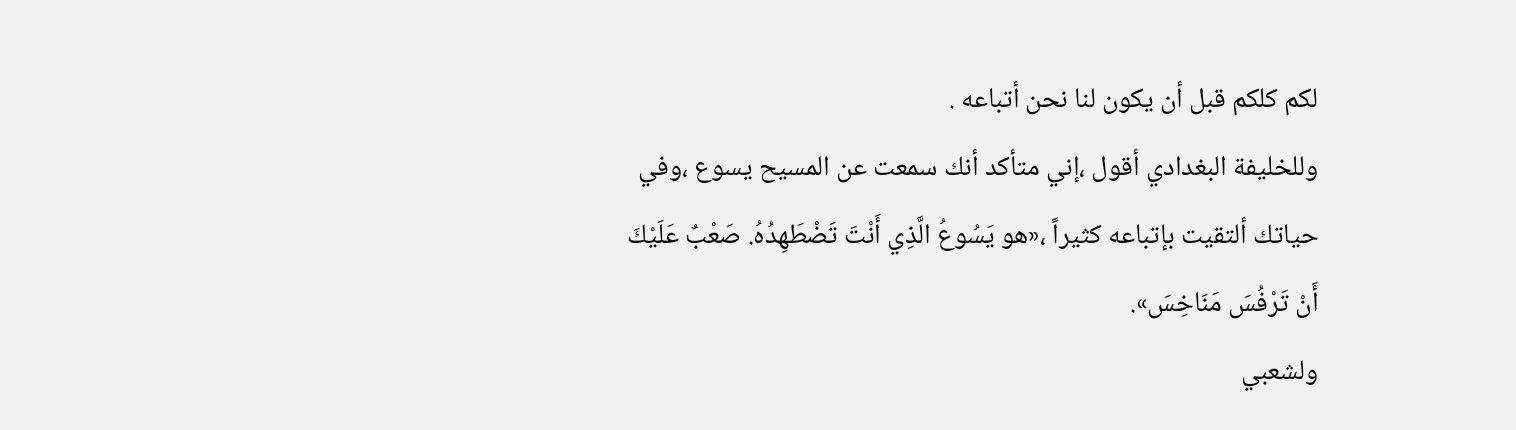لكم كلكم قبل أن يكون لنا نحن أتباعه .
وللخليفة البغدادي أقول ،إني متأكد أنك سمعت عن المسيح يسوع ،وفي حياتك ألتقيت بإتباعه كثيراً ،«هو يَسُوعُ الَّذِي أَنْتَ تَضْطَهِدُهُ. صَعْبٌ عَلَيْكَ أَنْ تَرْفُسَ مَنَاخِسَ».
ولشعبي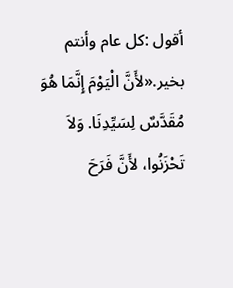أقول :كل عام وأنتم بخير.«لأَنَّ الْيَوْمَ إِنَّمَا هُوَ مُقَدَّسٌ لِسَيِّدِنَا. وَلاَ تَحْزَنُوا، لأَنَّ فَرَحَ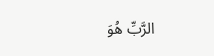الرَّبِّ هُوَ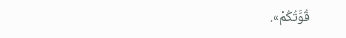قُوَّتُكُمْ».